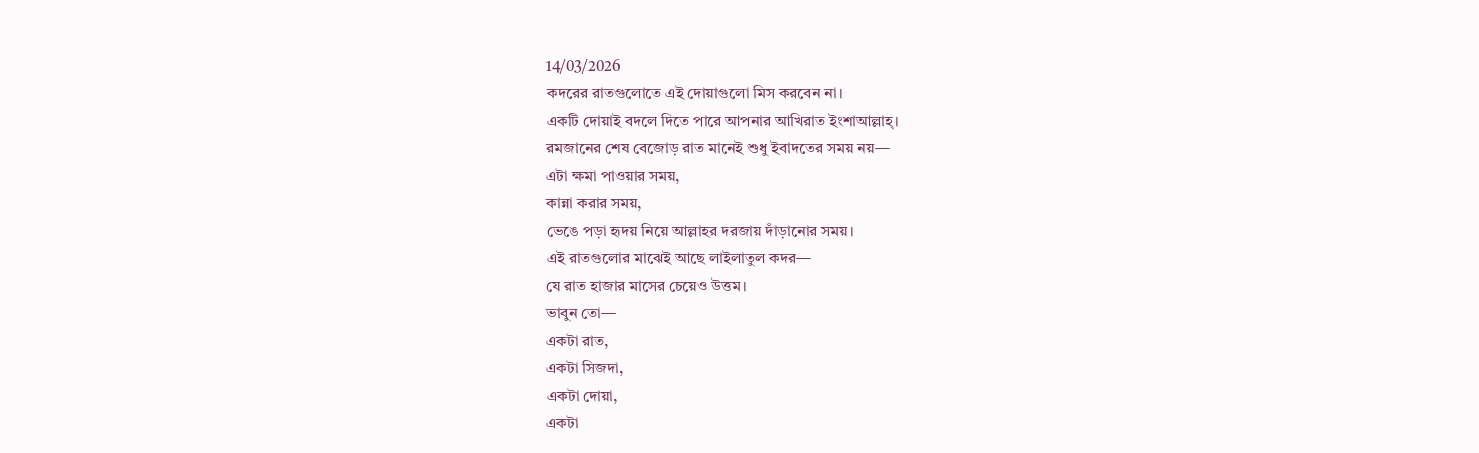14/03/2026
কদরের রাতগুলোতে এই দোয়াগুলো মিস করবেন না।
একটি দোয়াই বদলে দিতে পারে আপনার আখিরাত ইংশাআল্লাহ্।
রমজানের শেষ বেজোড় রাত মানেই শুধু ইবাদতের সময় নয়—
এটা ক্ষমা পাওয়ার সময়,
কান্না করার সময়,
ভেঙে পড়া হৃদয় নিয়ে আল্লাহর দরজায় দাঁড়ানোর সময়।
এই রাতগুলোর মাঝেই আছে লাইলাতুল কদর—
যে রাত হাজার মাসের চেয়েও উত্তম।
ভাবুন তো—
একটা রাত,
একটা সিজদা,
একটা দোয়া,
একটা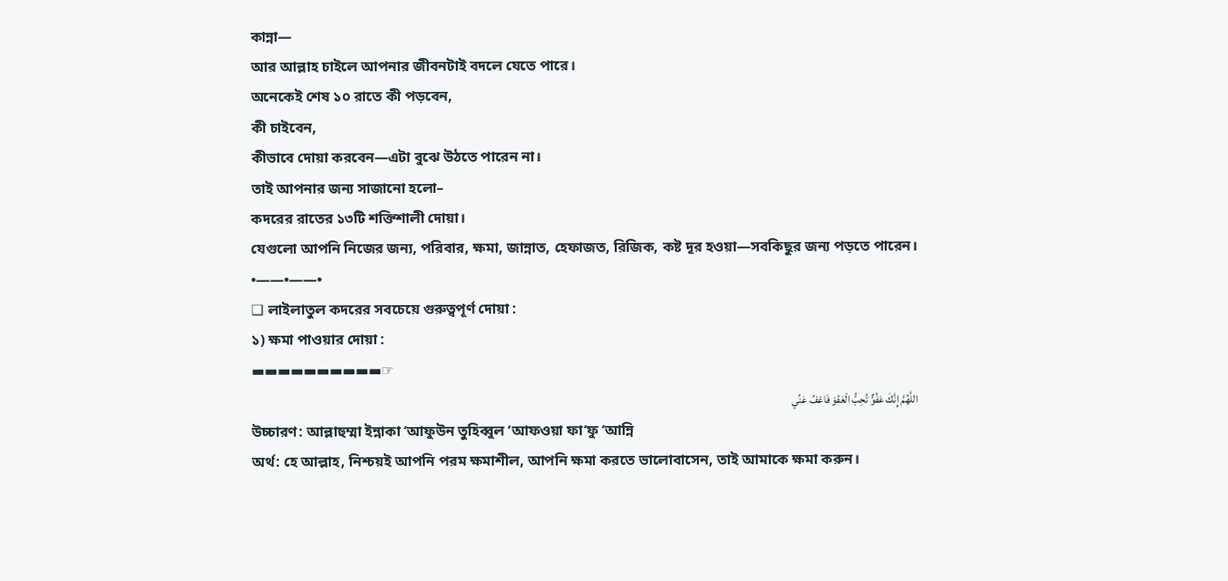কান্না—
আর আল্লাহ চাইলে আপনার জীবনটাই বদলে যেতে পারে।
অনেকেই শেষ ১০ রাতে কী পড়বেন,
কী চাইবেন,
কীভাবে দোয়া করবেন—এটা বুঝে উঠতে পারেন না।
তাই আপনার জন্য সাজানো হলো–
কদরের রাতের ১৩টি শক্তিশালী দোয়া।
যেগুলো আপনি নিজের জন্য, পরিবার, ক্ষমা, জান্নাত, হেফাজত, রিজিক, কষ্ট দূর হওয়া—সবকিছুর জন্য পড়তে পারেন।
•——•——•
❑ লাইলাতুল কদরের সবচেয়ে গুরুত্বপূর্ণ দোয়া :
১) ক্ষমা পাওয়ার দোয়া :
▬▬▬▬▬▬▬▬▬▬☞
اللَّهُمَّ إِنَّكَ عَفُوٌّ تُحِبُّ الْعَفْوَ فَاعْفُ عَنِّي
উচ্চারণ: আল্লাহুম্মা ইন্নাকা ‘আফুউন তুহিব্বুল ‘আফওয়া ফা‘ফু ‘আন্নি
অর্থ: হে আল্লাহ, নিশ্চয়ই আপনি পরম ক্ষমাশীল, আপনি ক্ষমা করতে ভালোবাসেন, তাই আমাকে ক্ষমা করুন।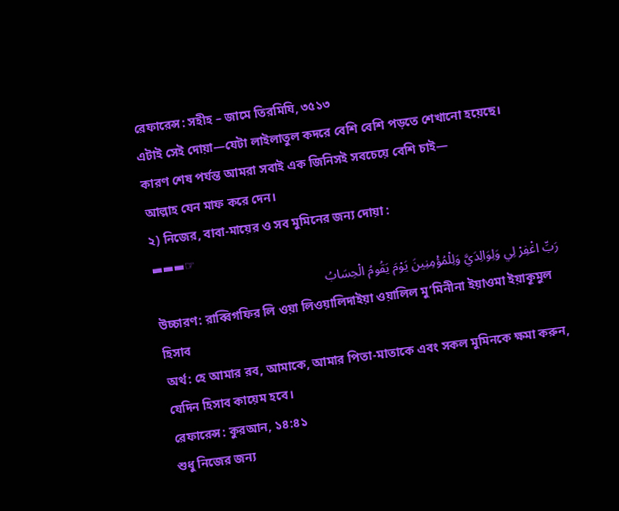রেফারেন্স: সহীহ – জামে তিরমিযি, ৩৫১৩
এটাই সেই দোয়া—যেটা লাইলাতুল কদরে বেশি বেশি পড়তে শেখানো হয়েছে।
কারণ শেষ পর্যন্ত আমরা সবাই এক জিনিসই সবচেয়ে বেশি চাই—
আল্লাহ যেন মাফ করে দেন।
২) নিজের, বাবা-মায়ের ও সব মুমিনের জন্য দোয়া :
▬▬▬☞
رَبِّ اغْفِرْ لِي وَلِوَالِدَيَّ وَلِلْمُؤْمِنِينَ يَوْمَ يَقُومُ الْحِسَابُ
উচ্চারণ: রাব্বিগফির লি ওয়া লিওয়ালিদাইয়া ওয়ালিল মু’মিনীনা ইয়াওমা ইয়াকূমুল হিসাব
অর্থ: হে আমার রব, আমাকে, আমার পিতা-মাতাকে এবং সকল মুমিনকে ক্ষমা করুন, যেদিন হিসাব কায়েম হবে।
রেফারেন্স: কুরআন, ১৪:৪১
শুধু নিজের জন্য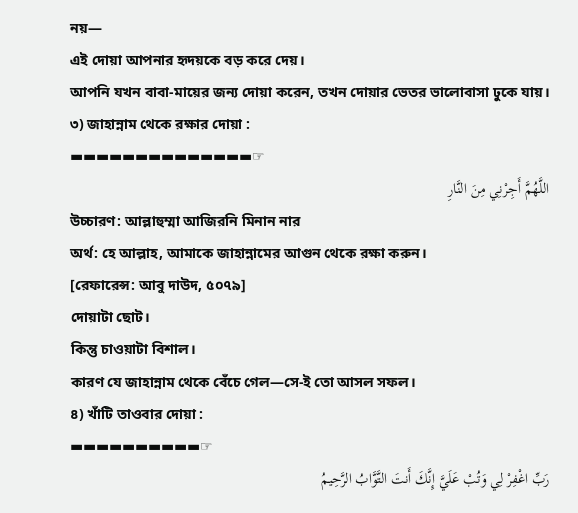নয়—
এই দোয়া আপনার হৃদয়কে বড় করে দেয়।
আপনি যখন বাবা-মায়ের জন্য দোয়া করেন, তখন দোয়ার ভেতর ভালোবাসা ঢুকে যায়।
৩) জাহান্নাম থেকে রক্ষার দোয়া :
▬▬▬▬▬▬▬▬▬▬▬▬▬▬☞
اللَّهُمَّ أَجِرْنِي مِنَ النَّارِ
উচ্চারণ: আল্লাহুম্মা আজিরনি মিনান নার
অর্থ: হে আল্লাহ, আমাকে জাহান্নামের আগুন থেকে রক্ষা করুন।
[রেফারেন্স: আবু দাউদ, ৫০৭৯]
দোয়াটা ছোট।
কিন্তু চাওয়াটা বিশাল।
কারণ যে জাহান্নাম থেকে বেঁচে গেল—সে-ই তো আসল সফল।
৪) খাঁটি তাওবার দোয়া :
▬▬▬▬▬▬▬▬▬▬☞
رَبِّ اغْفِرْ لِي وَتُبْ عَلَيَّ إِنَّكَ أَنتَ التَّوَّابُ الرَّحِيمُ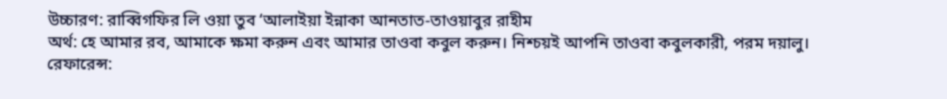উচ্চারণ: রাব্বিগফির লি ওয়া তুব ‘আলাইয়া ইন্নাকা আনতাত-তাওয়াবুর রাহীম
অর্থ: হে আমার রব, আমাকে ক্ষমা করুন এবং আমার তাওবা কবুল করুন। নিশ্চয়ই আপনি তাওবা কবুলকারী, পরম দয়ালু।
রেফারেন্স: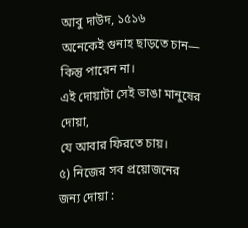আবু দাউদ, ১৫১৬
অনেকেই গুনাহ ছাড়তে চান—
কিন্তু পারেন না।
এই দোয়াটা সেই ভাঙা মানুষের দোয়া,
যে আবার ফিরতে চায়।
৫) নিজের সব প্রয়োজনের জন্য দোয়া :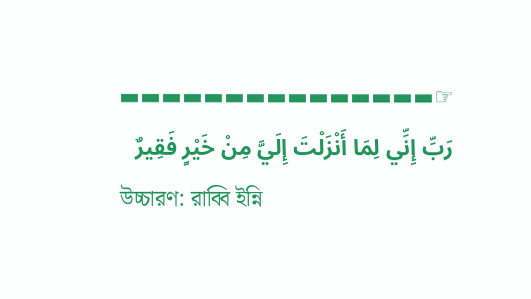▬▬▬▬▬▬▬▬▬▬▬▬▬▬▬☞
رَبِّ إِنِّي لِمَا أَنْزَلْتَ إِلَيَّ مِنْ خَيْرٍ فَقِيرٌ
উচ্চারণ: রাব্বি ইন্নি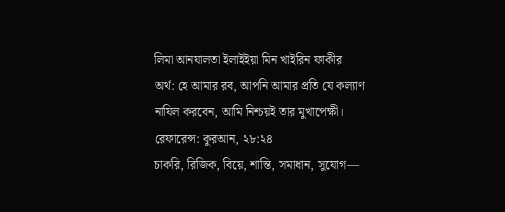লিমা আনযালতা ইলাইইয়া মিন খাইরিন ফাকীর
অর্থ: হে আমার রব, আপনি আমার প্রতি যে কল্যাণ নাযিল করবেন, আমি নিশ্চয়ই তার মুখাপেক্ষী।
রেফারেন্স: কুরআন, ২৮:২৪
চাকরি, রিজিক, বিয়ে, শান্তি, সমাধান, সুযোগ—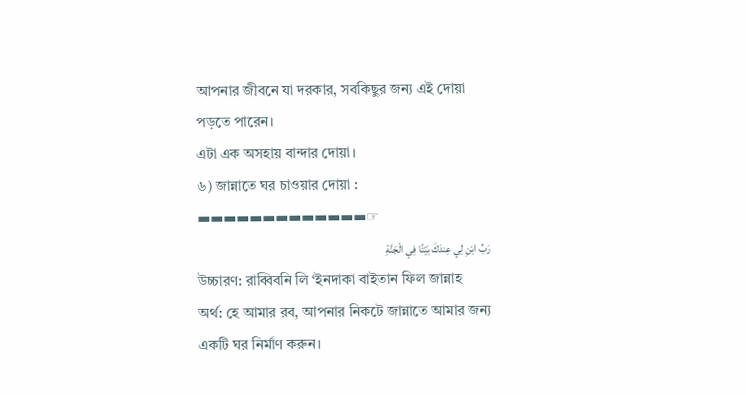আপনার জীবনে যা দরকার, সবকিছুর জন্য এই দোয়া পড়তে পারেন।
এটা এক অসহায় বান্দার দোয়া।
৬) জান্নাতে ঘর চাওয়ার দোয়া :
▬▬▬▬▬▬▬▬▬▬▬▬▬☞
رَبِّ ابْنِ لِي عِندَكَ بَيْتًا فِي الْجَنَّةِ
উচ্চারণ: রাব্বিবনি লি ‘ইনদাকা বাইতান ফিল জান্নাহ
অর্থ: হে আমার রব, আপনার নিকটে জান্নাতে আমার জন্য একটি ঘর নির্মাণ করুন।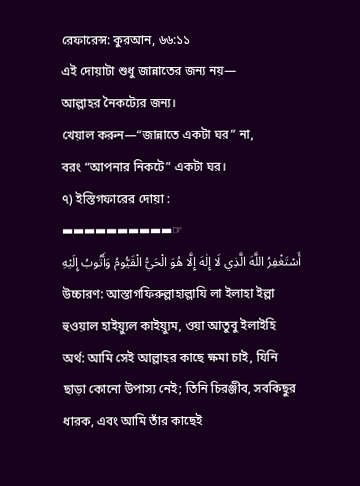রেফারেন্স: কুরআন, ৬৬:১১
এই দোয়াটা শুধু জান্নাতের জন্য নয়—
আল্লাহর নৈকট্যের জন্য।
খেয়াল করুন—“জান্নাতে একটা ঘর” না,
বরং “আপনার নিকটে” একটা ঘর।
৭) ইস্তিগফারের দোয়া :
▬▬▬▬▬▬▬▬▬▬☞
أَسْتَغْفِرُ اللَّهَ الَّذِي لَا إِلٰهَ إِلَّا هُوَ الْحَيُّ الْقَيُّومُ وَأَتُوبُ إِلَيْهِ
উচ্চারণ: আস্তাগফিরুল্লাহাল্লাযি লা ইলাহা ইল্লা হুওয়াল হাইয়্যুল কাইয়্যুম, ওয়া আতুবু ইলাইহি
অর্থ: আমি সেই আল্লাহর কাছে ক্ষমা চাই, যিনি ছাড়া কোনো উপাস্য নেই; তিনি চিরঞ্জীব, সবকিছুর ধারক, এবং আমি তাঁর কাছেই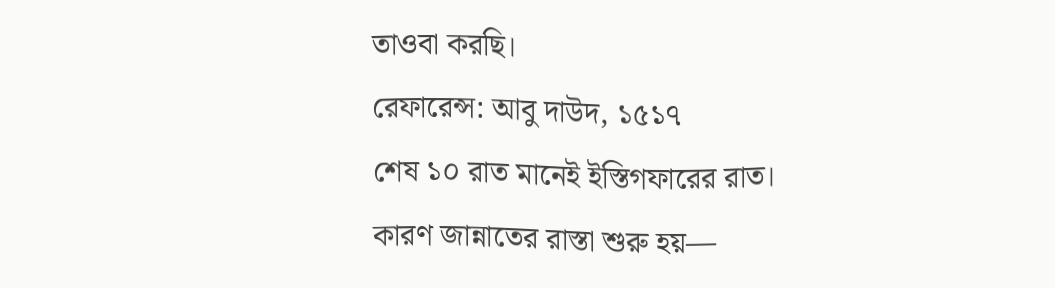তাওবা করছি।
রেফারেন্স: আবু দাউদ, ১৫১৭
শেষ ১০ রাত মানেই ইস্তিগফারের রাত।
কারণ জান্নাতের রাস্তা শুরু হয়—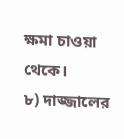ক্ষমা চাওয়া থেকে।
৮) দাজ্জালের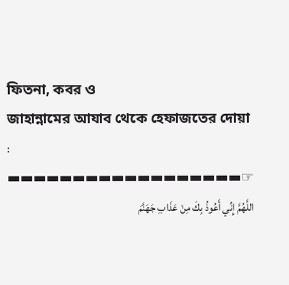ফিতনা, কবর ও
জাহান্নামের আযাব থেকে হেফাজতের দোয়া :
▬▬▬▬▬▬▬▬▬▬▬▬▬▬▬▬▬▬☞
اللَّهُمَّ إِنِّي أَعُوذُ بِكَ مِنْ عَذَابِ جَهَنَّمَ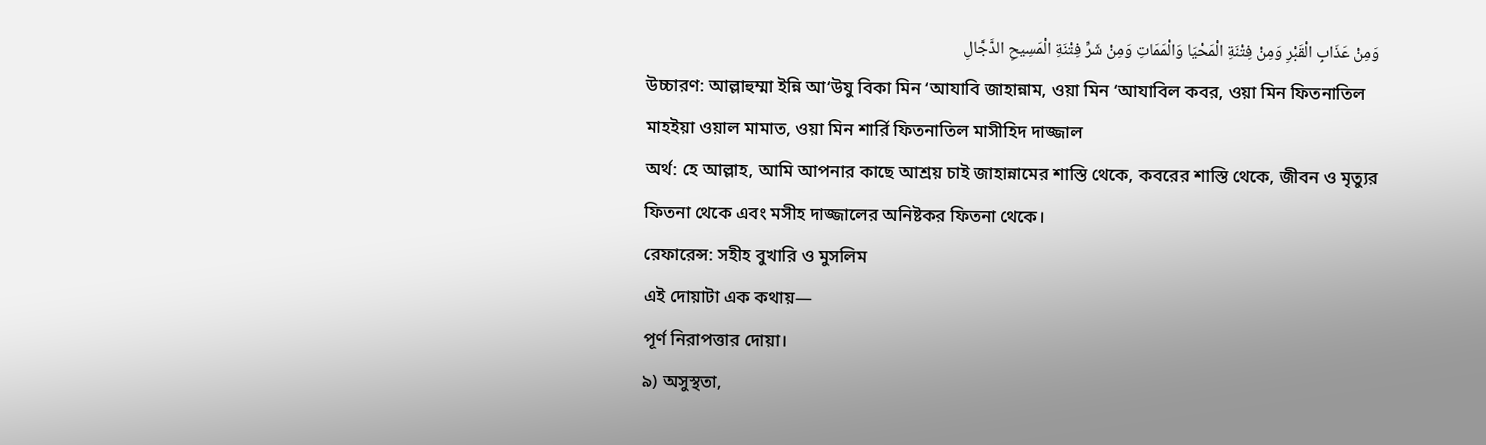وَمِنْ عَذَابِ الْقَبْرِ وَمِنْ فِتْنَةِ الْمَحْيَا وَالْمَمَاتِ وَمِنْ شَرِّ فِتْنَةِ الْمَسِيحِ الدَّجَّالِ
উচ্চারণ: আল্লাহুম্মা ইন্নি আ‘উযু বিকা মিন ‘আযাবি জাহান্নাম, ওয়া মিন ‘আযাবিল কবর, ওয়া মিন ফিতনাতিল মাহইয়া ওয়াল মামাত, ওয়া মিন শার্রি ফিতনাতিল মাসীহিদ দাজ্জাল
অর্থ: হে আল্লাহ, আমি আপনার কাছে আশ্রয় চাই জাহান্নামের শাস্তি থেকে, কবরের শাস্তি থেকে, জীবন ও মৃত্যুর ফিতনা থেকে এবং মসীহ দাজ্জালের অনিষ্টকর ফিতনা থেকে।
রেফারেন্স: সহীহ বুখারি ও মুসলিম
এই দোয়াটা এক কথায়—
পূর্ণ নিরাপত্তার দোয়া।
৯) অসুস্থতা,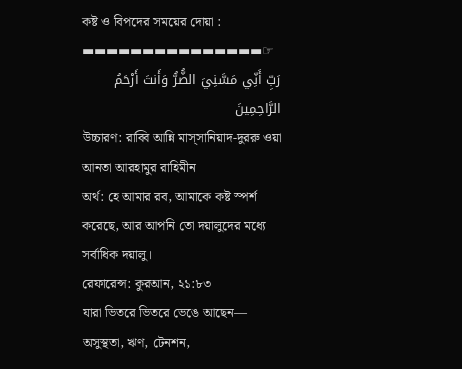কষ্ট ও বিপদের সময়ের দোয়া :
▬▬▬▬▬▬▬▬▬▬▬▬▬▬▬☞
رَبِّ أَنِّي مَسَّنِيَ الضُّرُّ وَأَنتَ أَرْحَمُ الرَّاحِمِينَ
উচ্চারণ: রাব্বি আন্নি মাস্সানিয়াদ-দুররু ওয়া আনতা আরহামুর রাহিমীন
অর্থ: হে আমার রব, আমাকে কষ্ট স্পর্শ করেছে, আর আপনি তো দয়ালুদের মধ্যে সর্বাধিক দয়ালু।
রেফারেন্স: কুরআন, ২১:৮৩
যারা ভিতরে ভিতরে ভেঙে আছেন—
অসুস্থতা, ঋণ, টেনশন,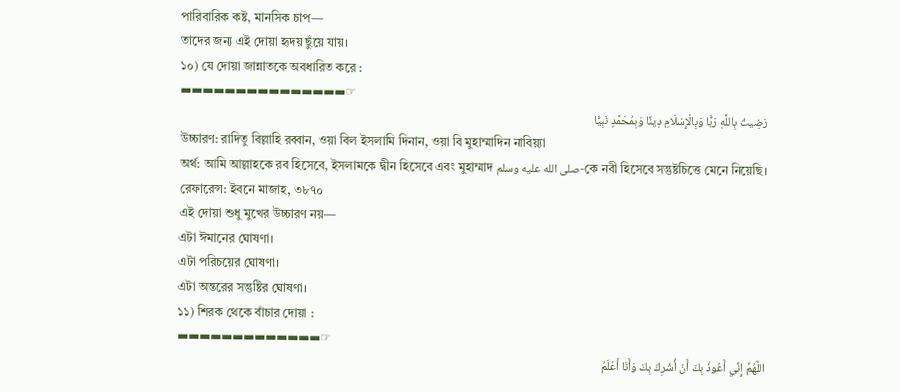পারিবারিক কষ্ট, মানসিক চাপ—
তাদের জন্য এই দোয়া হৃদয় ছুঁয়ে যায়।
১০) যে দোয়া জান্নাতকে অবধারিত করে :
▬▬▬▬▬▬▬▬▬▬▬▬▬▬▬☞
رَضِيتُ بِاللَّهِ رَبًّا وَبِالْإِسْلَامِ دِينًا وَبِمُحَمَّدٍ نَبِيًّا
উচ্চারণ: রাদিতু বিল্লাহি রব্বান, ওয়া বিল ইসলামি দিনান, ওয়া বি মুহাম্মাদিন নাবিয়্যা
অর্থ: আমি আল্লাহকে রব হিসেবে, ইসলামকে দ্বীন হিসেবে এবং মুহাম্মাদ صلى الله عليه وسلم-কে নবী হিসেবে সন্তুষ্টচিত্তে মেনে নিয়েছি।
রেফারেন্স: ইবনে মাজাহ, ৩৮৭০
এই দোয়া শুধু মুখের উচ্চারণ নয়—
এটা ঈমানের ঘোষণা।
এটা পরিচয়ের ঘোষণা।
এটা অন্তরের সন্তুষ্টির ঘোষণা।
১১) শিরক থেকে বাঁচার দোয়া :
▬▬▬▬▬▬▬▬▬▬▬▬▬☞
اللَّهُمَّ إِنِّي أَعُوذُ بِكَ أَنْ أُشْرِكَ بِكَ وَأَنَا أَعْلَمُ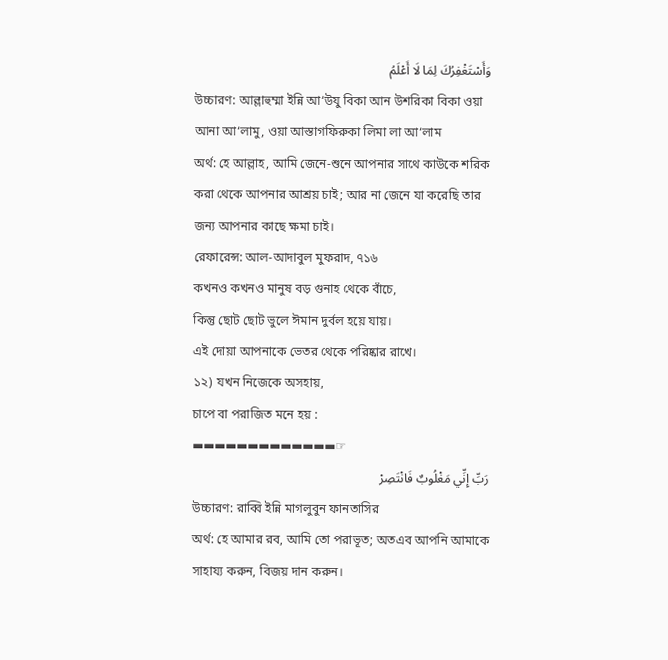وَأَسْتَغْفِرُكَ لِمَا لَا أَعْلَمُ
উচ্চারণ: আল্লাহুম্মা ইন্নি আ‘উযু বিকা আন উশরিকা বিকা ওয়া আনা আ‘লামু, ওয়া আস্তাগফিরুকা লিমা লা আ‘লাম
অর্থ: হে আল্লাহ, আমি জেনে-শুনে আপনার সাথে কাউকে শরিক করা থেকে আপনার আশ্রয় চাই; আর না জেনে যা করেছি তার জন্য আপনার কাছে ক্ষমা চাই।
রেফারেন্স: আল-আদাবুল মুফরাদ, ৭১৬
কখনও কখনও মানুষ বড় গুনাহ থেকে বাঁচে,
কিন্তু ছোট ছোট ভুলে ঈমান দুর্বল হয়ে যায়।
এই দোয়া আপনাকে ভেতর থেকে পরিষ্কার রাখে।
১২) যখন নিজেকে অসহায়,
চাপে বা পরাজিত মনে হয় :
▬▬▬▬▬▬▬▬▬▬▬▬▬☞
رَبِّ إِنِّي مَغْلُوبٌ فَانْتَصِرْ
উচ্চারণ: রাব্বি ইন্নি মাগলুবুন ফানতাসির
অর্থ: হে আমার রব, আমি তো পরাভূত; অতএব আপনি আমাকে সাহায্য করুন, বিজয় দান করুন।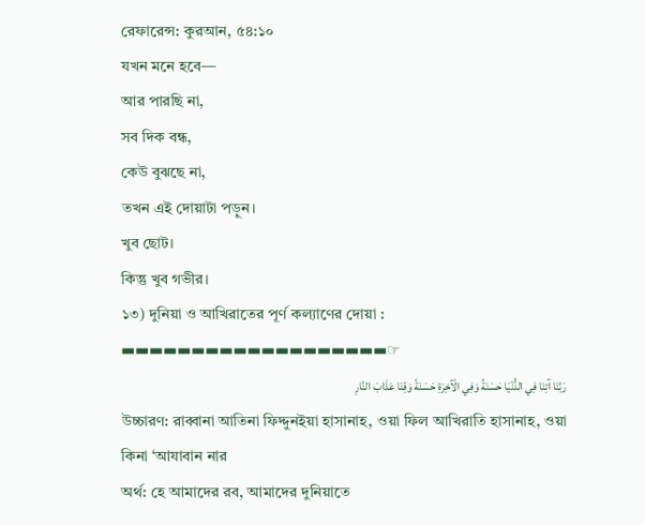রেফারেন্স: কুরআন, ৫৪:১০
যখন মনে হবে—
আর পারছি না,
সব দিক বন্ধ,
কেউ বুঝছে না,
তখন এই দোয়াটা পড়ুন।
খুব ছোট।
কিন্তু খুব গভীর।
১৩) দুনিয়া ও আখিরাতের পূর্ণ কল্যাণের দোয়া :
▬▬▬▬▬▬▬▬▬▬▬▬▬▬▬▬▬▬▬☞
رَبَّنَا آتِنَا فِي الدُّنْيَا حَسَنَةً وَفِي الْآخِرَةِ حَسَنَةً وَقِنَا عَذَابَ النَّارِ
উচ্চারণ: রাব্বানা আতিনা ফিদ্দুনইয়া হাসানাহ, ওয়া ফিল আখিরাতি হাসানাহ, ওয়া কিনা ‘আযাবান নার
অর্থ: হে আমাদের রব, আমাদের দুনিয়াতে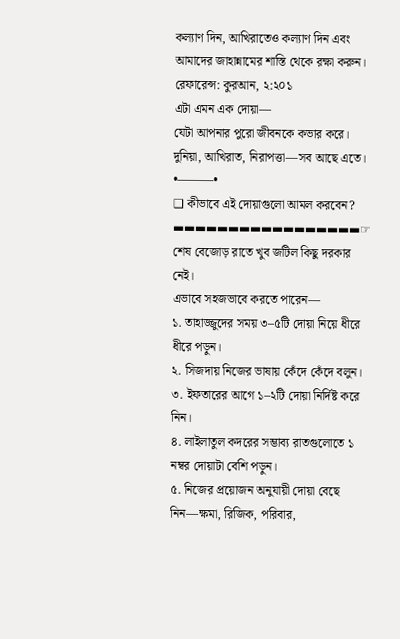কল্যাণ দিন, আখিরাতেও কল্যাণ দিন এবং আমাদের জাহান্নামের শাস্তি থেকে রক্ষা করুন।
রেফারেন্স: কুরআন, ২:২০১
এটা এমন এক দোয়া—
যেটা আপনার পুরো জীবনকে কভার করে।
দুনিয়া, আখিরাত, নিরাপত্তা—সব আছে এতে।
•———•
❑ কীভাবে এই দোয়াগুলো আমল করবেন?
▬▬▬▬▬▬▬▬▬▬▬▬▬▬▬▬▬☞
শেষ বেজোড় রাতে খুব জটিল কিছু দরকার নেই।
এভাবে সহজভাবে করতে পারেন—
১. তাহাজ্জুদের সময় ৩–৫টি দোয়া নিয়ে ধীরে ধীরে পড়ুন।
২. সিজদায় নিজের ভাষায় কেঁদে কেঁদে বলুন।
৩. ইফতারের আগে ১–২টি দোয়া নির্দিষ্ট করে নিন।
৪. লাইলাতুল কদরের সম্ভাব্য রাতগুলোতে ১ নম্বর দোয়াটা বেশি পড়ুন।
৫. নিজের প্রয়োজন অনুযায়ী দোয়া বেছে নিন—ক্ষমা, রিজিক, পরিবার,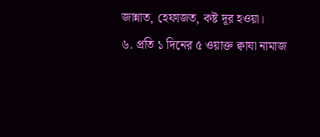জান্নাত, হেফাজত, কষ্ট দূর হওয়া।
৬. প্রতি ১ দিনের ৫ ওয়াক্ত ক্বাযা নামাজ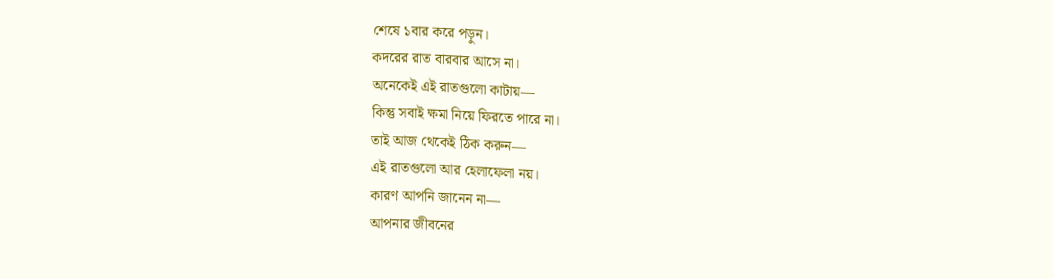শেষে ১বার করে পড়ুন।
কদরের রাত বারবার আসে না।
অনেকেই এই রাতগুলো কাটায়—
কিন্তু সবাই ক্ষমা নিয়ে ফিরতে পারে না।
তাই আজ থেকেই ঠিক করুন—
এই রাতগুলো আর হেলাফেলা নয়।
কারণ আপনি জানেন না—
আপনার জীবনের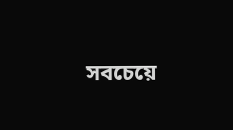সবচেয়ে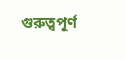গুরুত্বপূর্ণ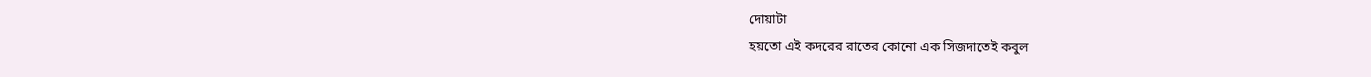দোয়াটা
হয়তো এই কদরের রাতের কোনো এক সিজদাতেই কবুল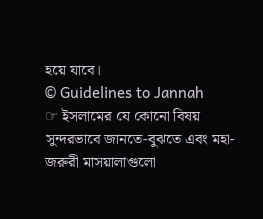হয়ে যাবে।
© Guidelines to Jannah
☞ ইসলামের যে কোনো বিষয় সুন্দরভাবে জানতে-বুঝতে এবং মহা-জরুরী মাসয়ালাগুলো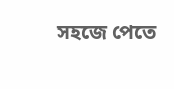সহজে পেতে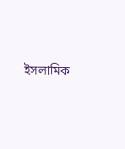ইসলামিক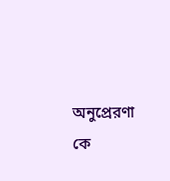অনুপ্রেরণা কে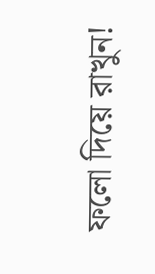ফলো দিয়ে রাখুন!